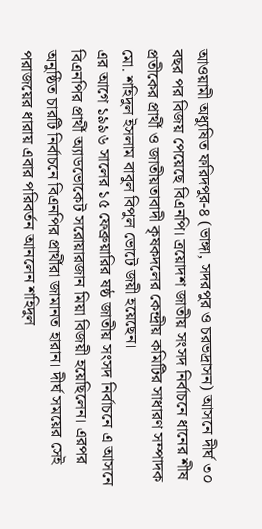আওয়ামী অধ্যুষিত ফরিদপুর-৪ (ভাঙ্গা, সদরপুর ও চরভদ্রাসন) আসনে দীর্ঘ ৩০ বছর পর বিজয় পেয়েছে বিএনপি। ত্রয়োদশ জাতীয় সংসদ নির্বাচনে ধানের শীষ প্রতীকের প্রার্থী ও জাতীয়তাবাদী কৃষকদলের কেন্দ্রীয় কমিটির সাধারণ সম্পাদক মো. শহিদুল ইসলাম বাবুল বিপুল ভোটে জয়ী হয়েছেন।
এর আগে ১৯৯৬ সালের ১৫ ফেব্রুয়ারির ষষ্ঠ জাতীয় সংসদ নির্বাচনে এ আসনে বিএনপির প্রার্থী অ্যাডভোকেট সরোয়ারজান মিয়া বিজয়ী হয়েছিলেন। এরপর অনুষ্ঠিত চারটি নির্বাচনে বিএনপির প্রার্থীরা জামানত হারান। দীর্ঘ সময়ের সেই পরাজয়ের ধারায় এবার পরিবর্তন আনলেন শহিদুল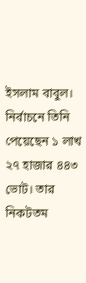ইসলাম বাবুল।
নির্বাচনে তিনি পেয়েছেন ১ লাখ ২৭ হাজার ৪৪৩ ভোট। তার নিকটতম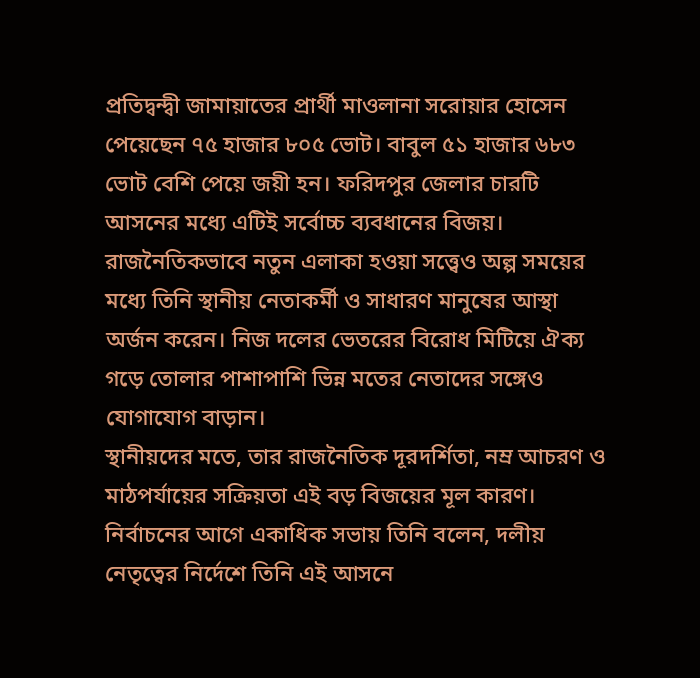প্রতিদ্বন্দ্বী জামায়াতের প্রার্থী মাওলানা সরোয়ার হোসেন পেয়েছেন ৭৫ হাজার ৮০৫ ভোট। বাবুল ৫১ হাজার ৬৮৩ ভোট বেশি পেয়ে জয়ী হন। ফরিদপুর জেলার চারটি আসনের মধ্যে এটিই সর্বোচ্চ ব্যবধানের বিজয়।
রাজনৈতিকভাবে নতুন এলাকা হওয়া সত্ত্বেও অল্প সময়ের মধ্যে তিনি স্থানীয় নেতাকর্মী ও সাধারণ মানুষের আস্থা অর্জন করেন। নিজ দলের ভেতরের বিরোধ মিটিয়ে ঐক্য গড়ে তোলার পাশাপাশি ভিন্ন মতের নেতাদের সঙ্গেও যোগাযোগ বাড়ান।
স্থানীয়দের মতে, তার রাজনৈতিক দূরদর্শিতা, নম্র আচরণ ও মাঠপর্যায়ের সক্রিয়তা এই বড় বিজয়ের মূল কারণ।
নির্বাচনের আগে একাধিক সভায় তিনি বলেন, দলীয় নেতৃত্বের নির্দেশে তিনি এই আসনে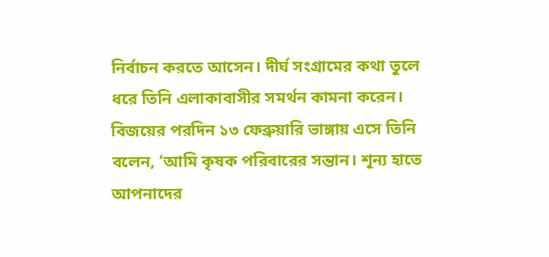নির্বাচন করতে আসেন। দীর্ঘ সংগ্রামের কথা তুলে ধরে তিনি এলাকাবাসীর সমর্থন কামনা করেন।
বিজয়ের পরদিন ১৩ ফেব্রুয়ারি ভাঙ্গায় এসে তিনি বলেন, ‘আমি কৃষক পরিবারের সন্তান। শূন্য হাতে আপনাদের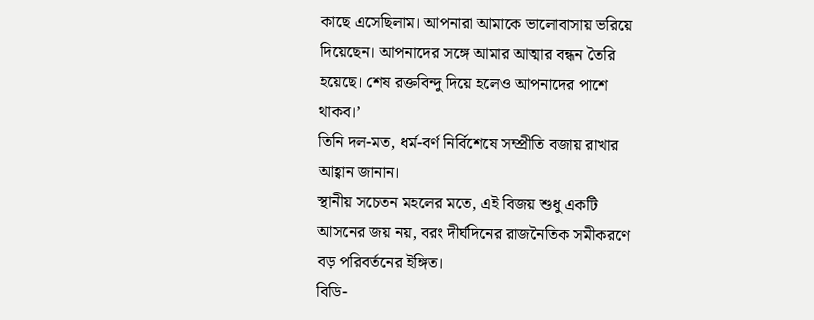কাছে এসেছিলাম। আপনারা আমাকে ভালোবাসায় ভরিয়ে দিয়েছেন। আপনাদের সঙ্গে আমার আত্মার বন্ধন তৈরি হয়েছে। শেষ রক্তবিন্দু দিয়ে হলেও আপনাদের পাশে থাকব।’
তিনি দল-মত, ধর্ম-বর্ণ নির্বিশেষে সম্প্রীতি বজায় রাখার আহ্বান জানান।
স্থানীয় সচেতন মহলের মতে, এই বিজয় শুধু একটি আসনের জয় নয়, বরং দীর্ঘদিনের রাজনৈতিক সমীকরণে বড় পরিবর্তনের ইঙ্গিত।
বিডি-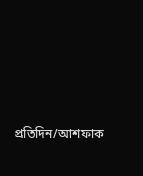প্রতিদিন/আশফাক